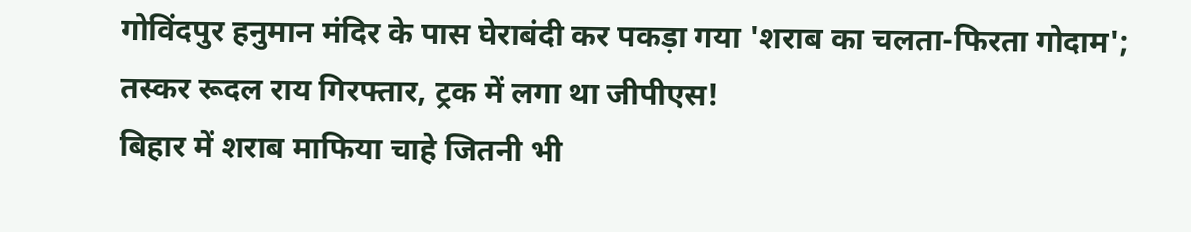गोविंदपुर हनुमान मंदिर के पास घेराबंदी कर पकड़ा गया 'शराब का चलता-फिरता गोदाम'; तस्कर रूदल राय गिरफ्तार, ट्रक में लगा था जीपीएस!
बिहार में शराब माफिया चाहे जितनी भी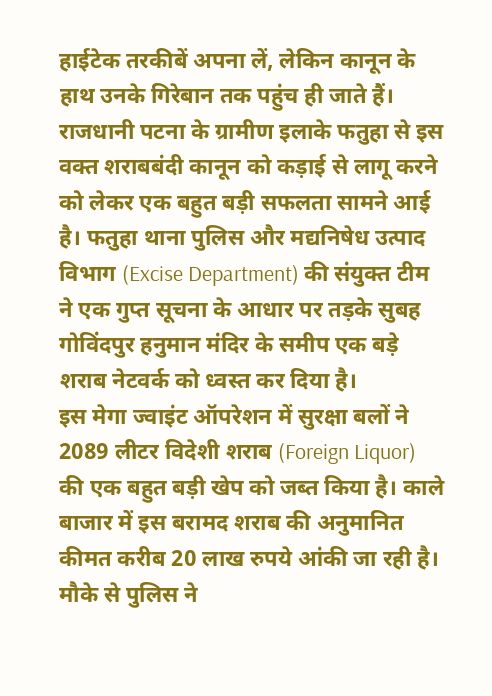हाईटेक तरकीबें अपना लें, लेकिन कानून के हाथ उनके गिरेबान तक पहुंच ही जाते हैं। राजधानी पटना के ग्रामीण इलाके फतुहा से इस वक्त शराबबंदी कानून को कड़ाई से लागू करने को लेकर एक बहुत बड़ी सफलता सामने आई है। फतुहा थाना पुलिस और मद्यनिषेध उत्पाद विभाग (Excise Department) की संयुक्त टीम ने एक गुप्त सूचना के आधार पर तड़के सुबह गोविंदपुर हनुमान मंदिर के समीप एक बड़े शराब नेटवर्क को ध्वस्त कर दिया है।
इस मेगा ज्वाइंट ऑपरेशन में सुरक्षा बलों ने 2089 लीटर विदेशी शराब (Foreign Liquor) की एक बहुत बड़ी खेप को जब्त किया है। काले बाजार में इस बरामद शराब की अनुमानित कीमत करीब 20 लाख रुपये आंकी जा रही है। मौके से पुलिस ने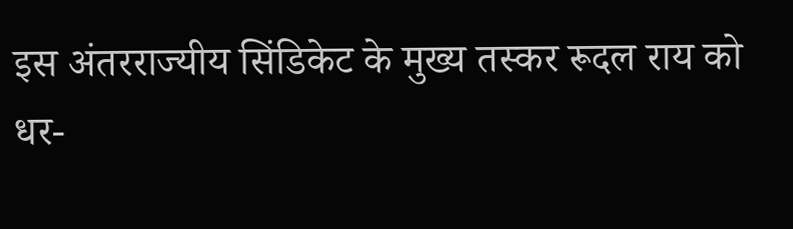इस अंतरराज्यीय सिंडिकेट के मुख्य तस्कर रूदल राय को धर-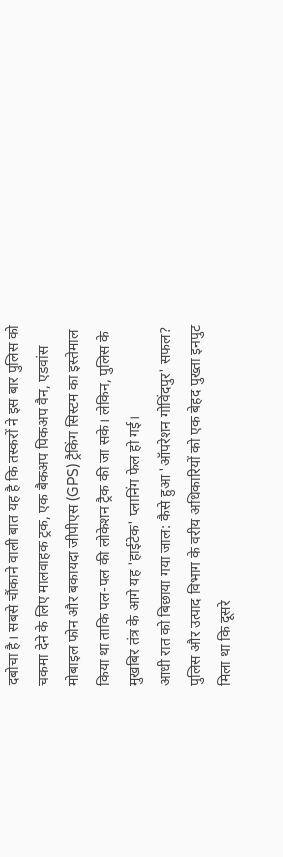दबोचा है। सबसे चौंकाने वाली बात यह है कि तस्करों ने इस बार पुलिस को चकमा देने के लिए मालवाहक ट्रक, एक बैकअप पिकअप वैन, एडवांस मोबाइल फोन और बकायदा जीपीएस (GPS) ट्रैकिंग सिस्टम का इस्तेमाल किया था ताकि पल-पल की लोकेशन ट्रैक की जा सके। लेकिन, पुलिस के मुखबिर तंत्र के आगे यह 'हाईटेक' प्लानिंग फेल हो गई।
आधी रात को बिछाया गया जाल: कैसे हुआ 'ऑपरेशन गोविंदपुर' सफल?
पुलिस और उत्पाद विभाग के वरीय अधिकारियों को एक बेहद पुख्ता इनपुट मिला था कि दूसरे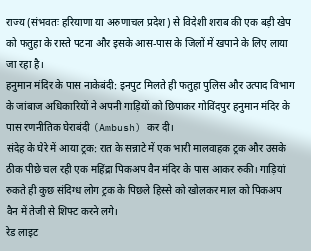राज्य (संभवतः हरियाणा या अरुणाचल प्रदेश) से विदेशी शराब की एक बड़ी खेप को फतुहा के रास्ते पटना और इसके आस-पास के जिलों में खपाने के लिए लाया जा रहा है।
हनुमान मंदिर के पास नाकेबंदी: इनपुट मिलते ही फतुहा पुलिस और उत्पाद विभाग के जांबाज अधिकारियों ने अपनी गाड़ियों को छिपाकर गोविंदपुर हनुमान मंदिर के पास रणनीतिक घेराबंदी (Ambush) कर दी।
संदेह के घेरे में आया ट्रक: रात के सन्नाटे में एक भारी मालवाहक ट्रक और उसके ठीक पीछे चल रही एक महिंद्रा पिकअप वैन मंदिर के पास आकर रुकी। गाड़ियां रुकते ही कुछ संदिग्ध लोग ट्रक के पिछले हिस्से को खोलकर माल को पिकअप वैन में तेजी से शिफ्ट करने लगे।
रेड लाइट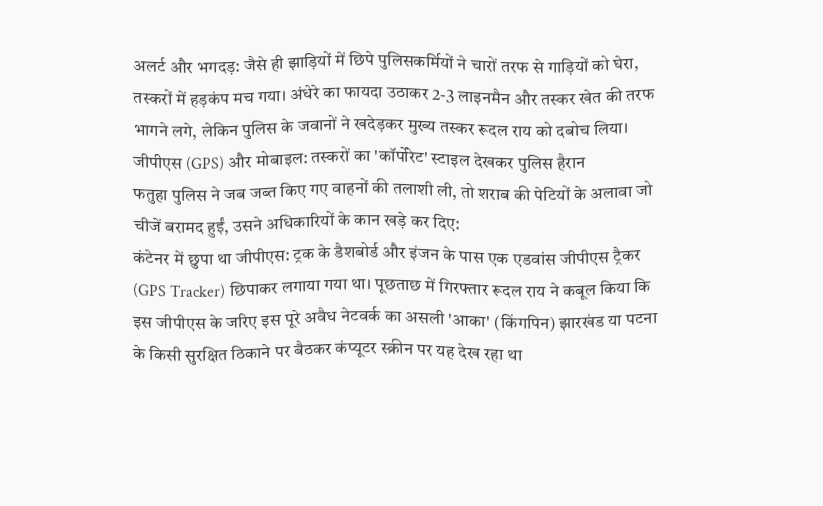अलर्ट और भगदड़: जैसे ही झाड़ियों में छिपे पुलिसकर्मियों ने चारों तरफ से गाड़ियों को घेरा, तस्करों में हड़कंप मच गया। अंधेरे का फायदा उठाकर 2-3 लाइनमैन और तस्कर खेत की तरफ भागने लगे, लेकिन पुलिस के जवानों ने खदेड़कर मुख्य तस्कर रूदल राय को दबोच लिया।
जीपीएस (GPS) और मोबाइल: तस्करों का 'कॉर्पोरेट' स्टाइल देखकर पुलिस हैरान
फतुहा पुलिस ने जब जब्त किए गए वाहनों की तलाशी ली, तो शराब की पेटियों के अलावा जो चीजें बरामद हुईं, उसने अधिकारियों के कान खड़े कर दिए:
कंटेनर में छुपा था जीपीएस: ट्रक के डैशबोर्ड और इंजन के पास एक एडवांस जीपीएस ट्रैकर (GPS Tracker) छिपाकर लगाया गया था। पूछताछ में गिरफ्तार रूदल राय ने कबूल किया कि इस जीपीएस के जरिए इस पूरे अवैध नेटवर्क का असली 'आका' (किंगपिन) झारखंड या पटना के किसी सुरक्षित ठिकाने पर बैठकर कंप्यूटर स्क्रीन पर यह देख रहा था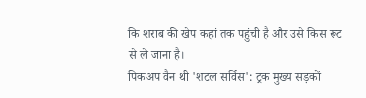कि शराब की खेप कहां तक पहुंची है और उसे किस रूट से ले जाना है।
पिकअप वैन थी 'शटल सर्विस': ट्रक मुख्य सड़कों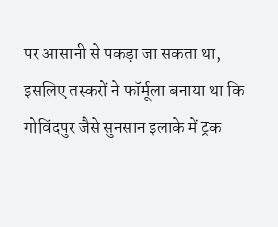पर आसानी से पकड़ा जा सकता था, इसलिए तस्करों ने फॉर्मूला बनाया था कि गोविंदपुर जैसे सुनसान इलाके में ट्रक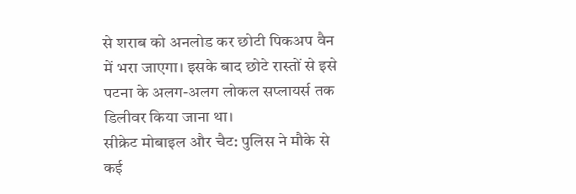से शराब को अनलोड कर छोटी पिकअप वैन में भरा जाएगा। इसके बाद छोटे रास्तों से इसे पटना के अलग-अलग लोकल सप्लायर्स तक डिलीवर किया जाना था।
सीक्रेट मोबाइल और चैट: पुलिस ने मौके से कई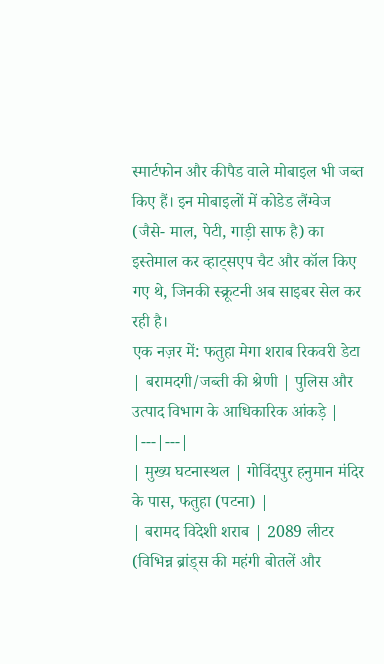स्मार्टफोन और कीपैड वाले मोबाइल भी जब्त किए हैं। इन मोबाइलों में कोडेड लैंग्वेज (जैसे- माल, पेटी, गाड़ी साफ है) का इस्तेमाल कर व्हाट्सएप चैट और कॉल किए गए थे, जिनकी स्क्रूटनी अब साइबर सेल कर रही है।
एक नज़र में: फतुहा मेगा शराब रिकवरी डेटा
| बरामदगी/जब्ती की श्रेणी | पुलिस और उत्पाद विभाग के आधिकारिक आंकड़े |
|---|---|
| मुख्य घटनास्थल | गोविंदपुर हनुमान मंदिर के पास, फतुहा (पटना) |
| बरामद विदेशी शराब | 2089 लीटर (विभिन्न ब्रांड्स की महंगी बोतलें और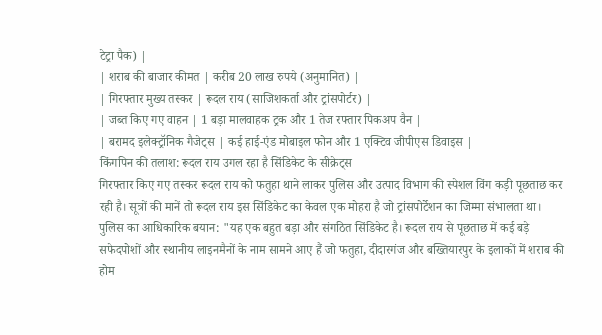टेट्रा पैक) |
| शराब की बाजार कीमत | करीब 20 लाख रुपये (अनुमानित) |
| गिरफ्तार मुख्य तस्कर | रूदल राय (साजिशकर्ता और ट्रांसपोर्टर) |
| जब्त किए गए वाहन | 1 बड़ा मालवाहक ट्रक और 1 तेज रफ्तार पिकअप वैन |
| बरामद इलेक्ट्रॉनिक गैजेट्स | कई हाई-एंड मोबाइल फोन और 1 एक्टिव जीपीएस डिवाइस |
किंगपिन की तलाश: रूदल राय उगल रहा है सिंडिकेट के सीक्रेट्स
गिरफ्तार किए गए तस्कर रूदल राय को फतुहा थाने लाकर पुलिस और उत्पाद विभाग की स्पेशल विंग कड़ी पूछताछ कर रही है। सूत्रों की मानें तो रूदल राय इस सिंडिकेट का केवल एक मोहरा है जो ट्रांसपोर्टेशन का जिम्मा संभालता था।
पुलिस का आधिकारिक बयान: "यह एक बहुत बड़ा और संगठित सिंडिकेट है। रूदल राय से पूछताछ में कई बड़े सफेदपोशों और स्थानीय लाइनमैनों के नाम सामने आए हैं जो फतुहा, दीदारगंज और बख्तियारपुर के इलाकों में शराब की होम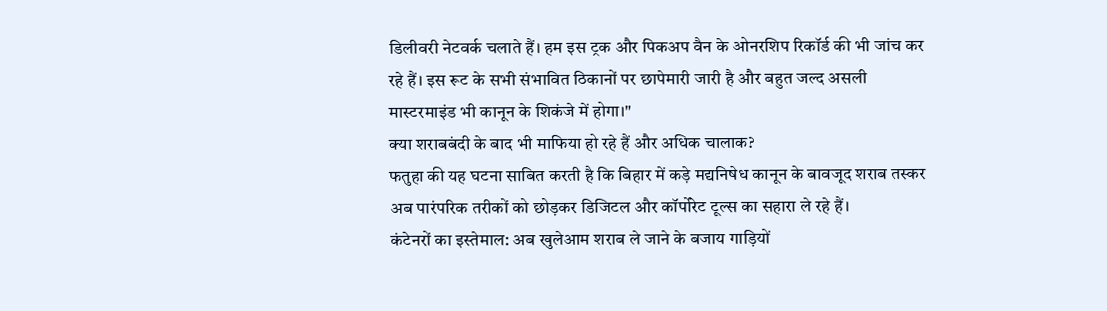डिलीवरी नेटवर्क चलाते हैं। हम इस ट्रक और पिकअप वैन के ओनरशिप रिकॉर्ड की भी जांच कर रहे हैं। इस रूट के सभी संभावित ठिकानों पर छापेमारी जारी है और बहुत जल्द असली मास्टरमाइंड भी कानून के शिकंजे में होगा।"
क्या शराबबंदी के बाद भी माफिया हो रहे हैं और अधिक चालाक?
फतुहा की यह घटना साबित करती है कि बिहार में कड़े मद्यनिषेध कानून के बावजूद शराब तस्कर अब पारंपरिक तरीकों को छोड़कर डिजिटल और कॉर्पोरेट टूल्स का सहारा ले रहे हैं।
कंटेनरों का इस्तेमाल: अब खुलेआम शराब ले जाने के बजाय गाड़ियों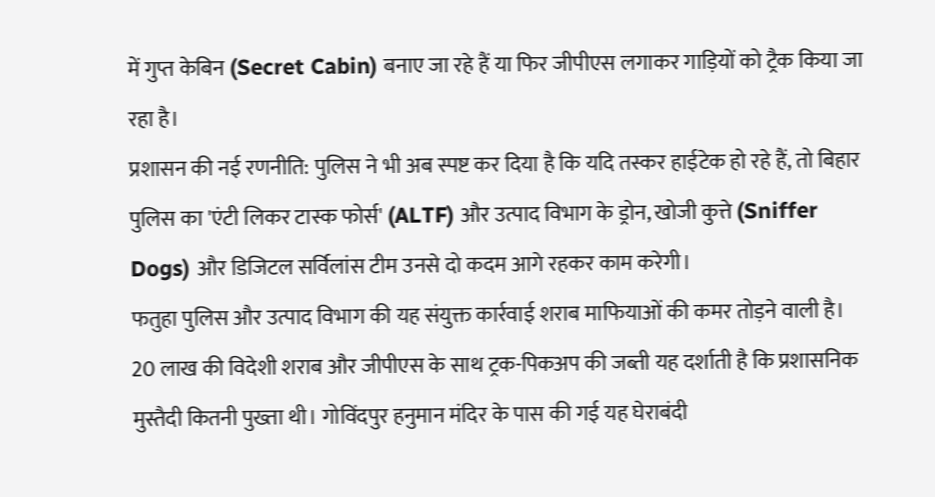में गुप्त केबिन (Secret Cabin) बनाए जा रहे हैं या फिर जीपीएस लगाकर गाड़ियों को ट्रैक किया जा रहा है।
प्रशासन की नई रणनीति: पुलिस ने भी अब स्पष्ट कर दिया है कि यदि तस्कर हाईटेक हो रहे हैं, तो बिहार पुलिस का 'एंटी लिकर टास्क फोर्स' (ALTF) और उत्पाद विभाग के ड्रोन, खोजी कुत्ते (Sniffer Dogs) और डिजिटल सर्विलांस टीम उनसे दो कदम आगे रहकर काम करेगी।
फतुहा पुलिस और उत्पाद विभाग की यह संयुक्त कार्रवाई शराब माफियाओं की कमर तोड़ने वाली है। 20 लाख की विदेशी शराब और जीपीएस के साथ ट्रक-पिकअप की जब्ती यह दर्शाती है कि प्रशासनिक मुस्तैदी कितनी पुख्ता थी। गोविंदपुर हनुमान मंदिर के पास की गई यह घेराबंदी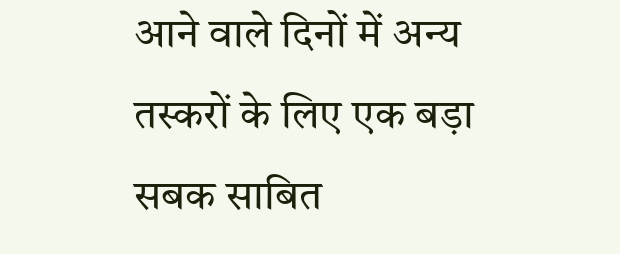आने वाले दिनों में अन्य तस्करों के लिए एक बड़ा सबक साबित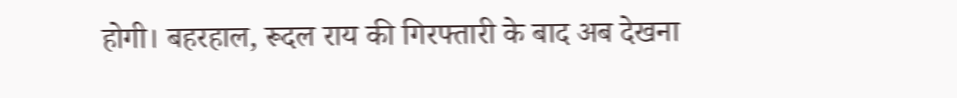होगी। बहरहाल, रूदल राय की गिरफ्तारी के बाद अब देखना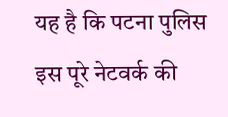यह है कि पटना पुलिस इस पूरे नेटवर्क की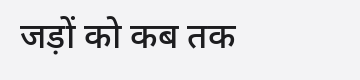जड़ों को कब तक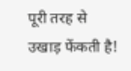पूरी तरह से उखाड़ फेंकती है!